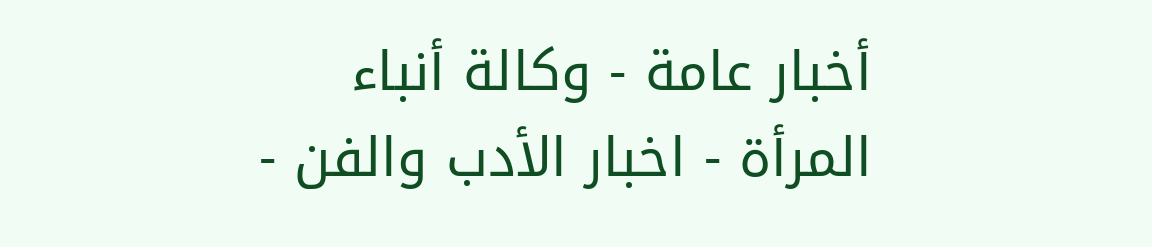أخبار عامة - وكالة أنباء المرأة - اخبار الأدب والفن -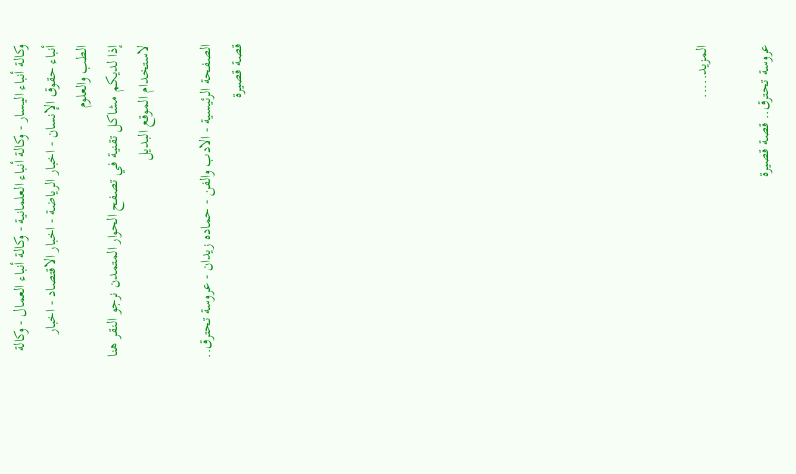وكالة أنباء اليسار - وكالة أنباء العلمانية - وكالة أنباء العمال - وكالة أنباء حقوق الإنسان - اخبار الرياضة - اخبار الاقتصاد - اخبار الطب والعلوم
إذا لديكم مشاكل تقنية في تصفح الحوار المتمدن نرجو النقر هنا لاستخدام الموقع البديل

الصفحة الرئيسية - الادب والفن - حماده زيدان - عروسة تحترق.. قصة قصيرة














المزيد.....

عروسة تحترق.. قصة قصيرة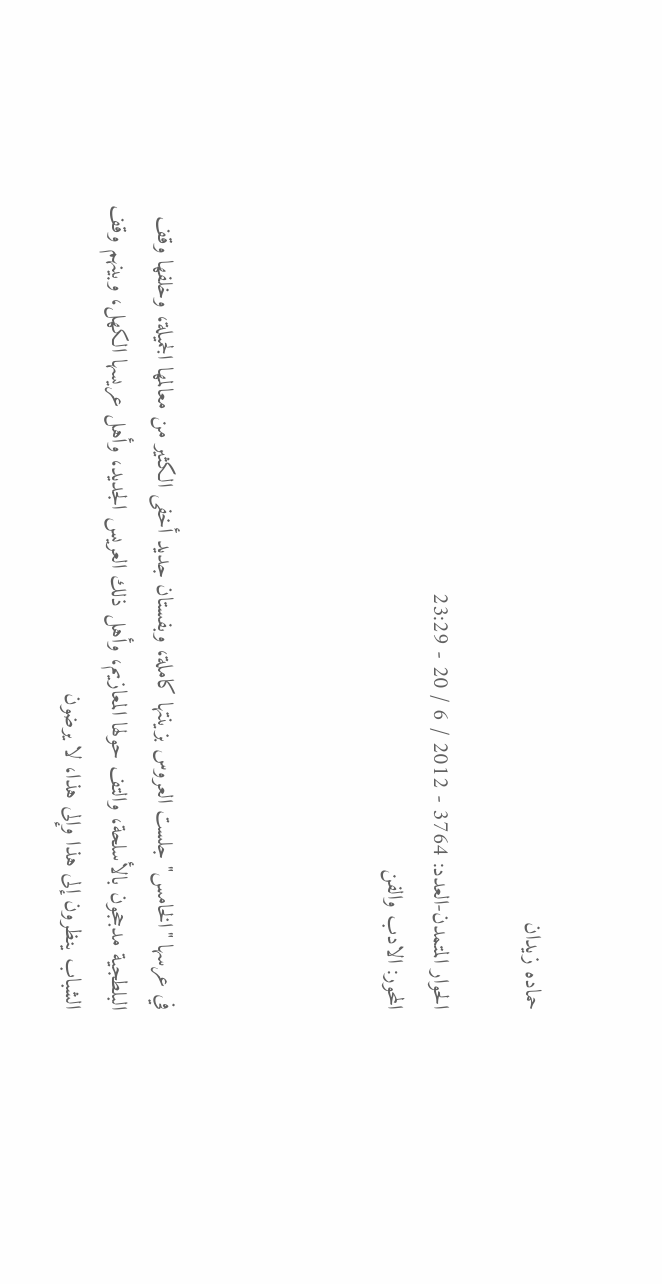حماده زيدان

الحوار المتمدن-العدد: 3764 - 2012 / 6 / 20 - 23:29
المحور: الادب والفن




في عرسها "الخامس" جلست العروس بزينتها كاملة، وبفستان جديد أخفى الكثير من معالمها الجميلة، وخلفها وقف البلطجية مدججون بالأسلحة، والتف حولها المعازيم، وأهل ذلك العريس الجديد، وأهل عريسها الكهل، وبينهم وقف الشباب ينظرون إلى هذا وإلى هذا، لا يرضون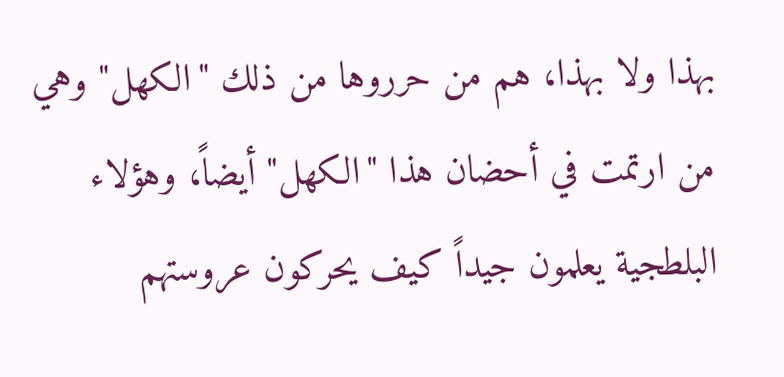بهذا ولا بهذا، هم من حرروها من ذلك "الكهل" وهي من ارتمت في أحضان هذا "الكهل" أيضاً، وهؤلاء البلطجية يعلمون جيداً كيف يحركون عروستهم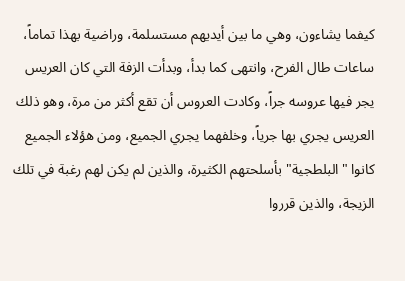كيفما يشاءون، وهي ما بين أيديهم مستسلمة، وراضية بهذا تماماً، ساعات طال الفرح، وانتهى كما بدأ، وبدأت الزفة التي كان العريس يجر فيها عروسه جراً، وكادت العروس أن تقع أكثر من مرة، وهو ذلك العريس يجري بها جرياً، وخلفهما يجري الجميع، ومن هؤلاء الجميع كانوا "البلطجية" بأسلحتهم الكثيرة، والذين لم يكن لهم رغبة في تلك الزيجة، والذين قرروا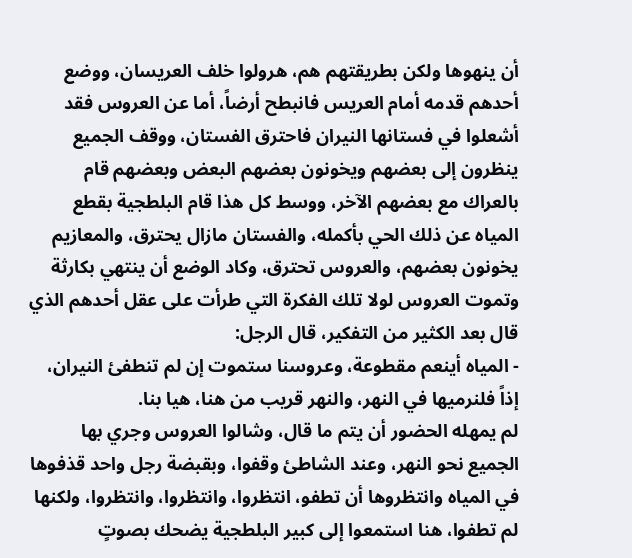أن ينهوها ولكن بطريقتهم هم، هرولوا خلف العريسان، ووضع أحدهم قدمه أمام العريس فانبطح أرضاً، أما عن العروس فقد أشعلوا في فستانها النيران فاحترق الفستان، ووقف الجميع ينظرون إلى بعضهم ويخونون بعضهم البعض وبعضهم قام بالعراك مع بعضهم الآخر، ووسط كل هذا قام البلطجية بقطع المياه عن ذلك الحي بأكمله، والفستان مازال يحترق، والمعازيم يخونون بعضهم، والعروس تحترق، وكاد الوضع أن ينتهي بكارثة وتموت العروس لولا تلك الفكرة التي طرأت على عقل أحدهم الذي قال بعد الكثير من التفكير، قال الرجل:
- المياه أينعم مقطوعة، وعروسنا ستموت إن لم تنطفئ النيران، إذاً فلنرميها في النهر، والنهر قريب من هنا، هيا بنا.
لم يمهله الحضور أن يتم ما قال، وشالوا العروس وجري بها الجميع نحو النهر، وعند الشاطئ وقفوا، وبقبضة رجل واحد قذفوها في المياه وانتظروها أن تطفو، انتظروا، وانتظروا، وانتظروا، ولكنها لم تطفوا، هنا استمعوا إلى كبير البلطجية يضحك بصوتٍ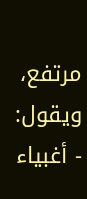مرتفع، ويقول:
- أغبياء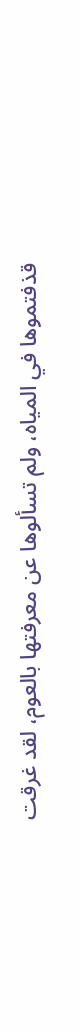قذفتموها في المياه، ولم تسألوها عن معرفتها بالعوم، لقد غرقت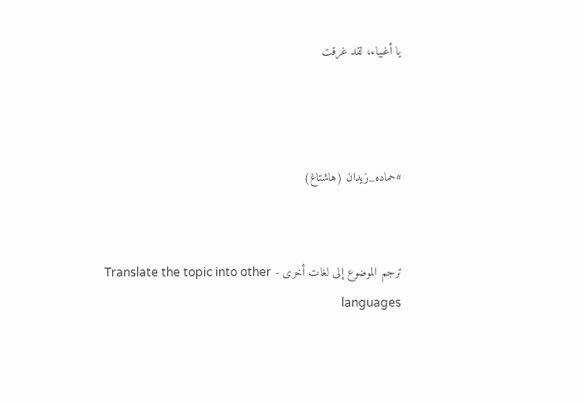يا أغبياء، لقد غرقت



#حماده_زيدان (هاشتاغ)


ترجم الموضوع إلى لغات أخرى - Translate the topic into other languages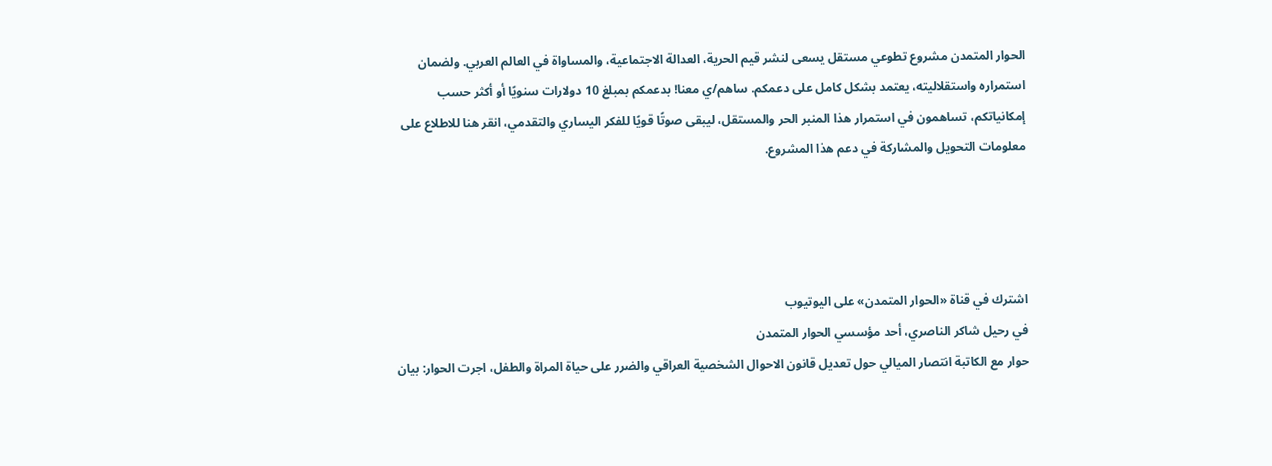الحوار المتمدن مشروع تطوعي مستقل يسعى لنشر قيم الحرية، العدالة الاجتماعية، والمساواة في العالم العربي. ولضمان استمراره واستقلاليته، يعتمد بشكل كامل على دعمكم. ساهم/ي معنا! بدعمكم بمبلغ 10 دولارات سنويًا أو أكثر حسب إمكانياتكم، تساهمون في استمرار هذا المنبر الحر والمستقل، ليبقى صوتًا قويًا للفكر اليساري والتقدمي، انقر هنا للاطلاع على معلومات التحويل والمشاركة في دعم هذا المشروع.




اشترك في قناة «الحوار المتمدن» على اليوتيوب
في رحيل شاكر الناصري، أحد مؤسسي الحوار المتمدن
حوار مع الكاتبة انتصار الميالي حول تعديل قانون الاحوال الشخصية العراقي والضرر على حياة المراة والطفل، اجرت الحوار: بيان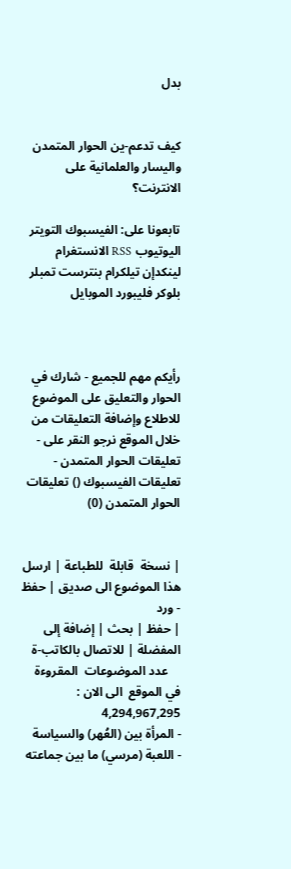بدل


كيف تدعم-ين الحوار المتمدن واليسار والعلمانية على الانترنت؟

تابعونا على: الفيسبوك التويتر اليوتيوب RSS الانستغرام لينكدإن تيلكرام بنترست تمبلر بلوكر فليبورد الموبايل



رأيكم مهم للجميع - شارك في الحوار والتعليق على الموضوع
للاطلاع وإضافة التعليقات من خلال الموقع نرجو النقر على - تعليقات الحوار المتمدن -
تعليقات الفيسبوك () تعليقات الحوار المتمدن (0)


| نسخة  قابلة  للطباعة | ارسل هذا الموضوع الى صديق | حفظ - ورد
| حفظ | بحث | إضافة إلى المفضلة | للاتصال بالكاتب-ة
    عدد الموضوعات  المقروءة في الموقع  الى الان : 4,294,967,295
- المرأة بين (العُهر) والسياسة
- اللعبة (مرسي) ما بين جماعته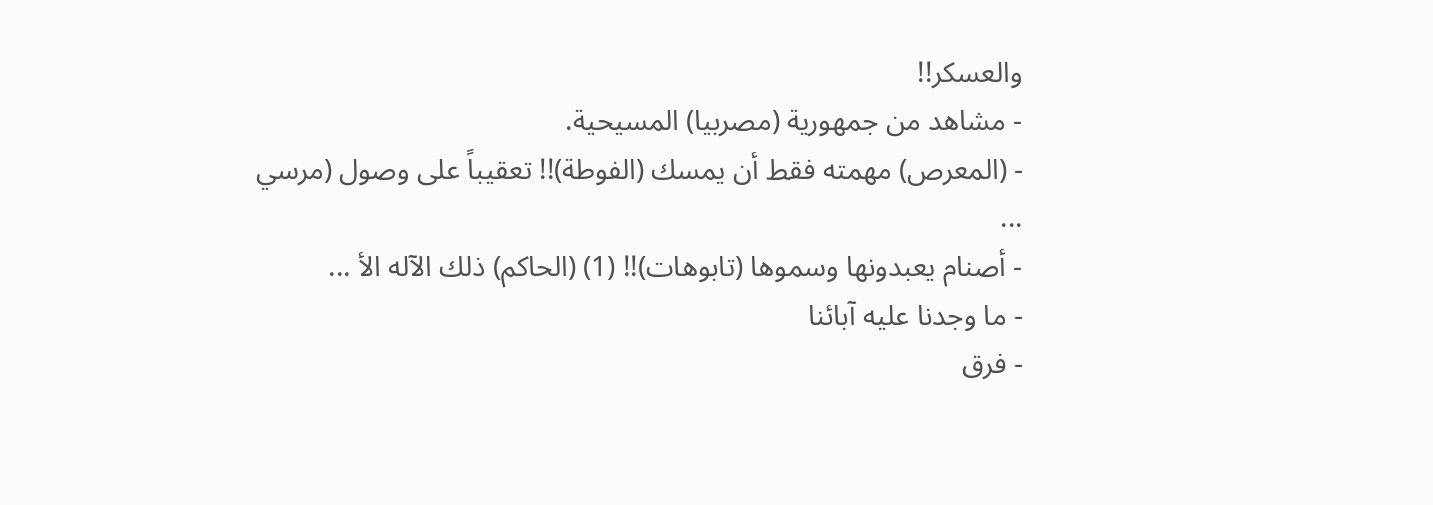والعسكر!!
- مشاهد من جمهورية (مصربيا) المسيحية.
- (المعرص) مهمته فقط أن يمسك (الفوطة)!! تعقيباً على وصول (مرسي ...
- أصنام يعبدونها وسموها (تابوهات)!! (1) (الحاكم) ذلك الآله الأ ...
- ما وجدنا عليه آبائنا
- فرق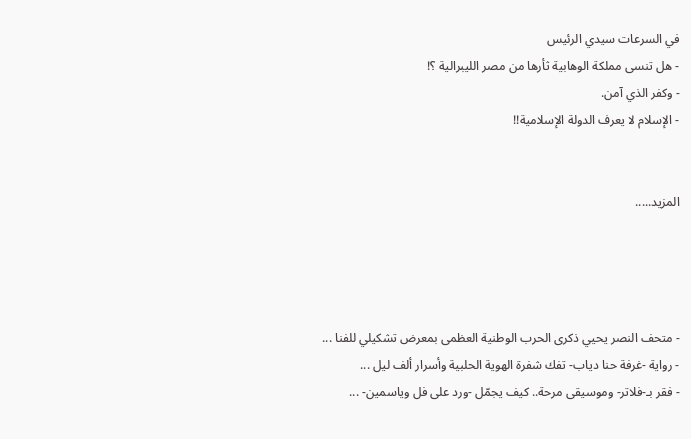في السرعات سيدي الرئيس
- هل تنسى مملكة الوهابية ثأرها من مصر الليبرالية ؟!
- وكفر الذي آمن.
- الإسلام لا يعرف الدولة الإسلامية!!


المزيد.....




- متحف النصر يحيي ذكرى الحرب الوطنية العظمى بمعرض تشكيلي للفنا ...
- رواية -غرفة حنا دياب- تفك شفرة الهوية الحلبية وأسرار ألف ليل ...
- فقر بـ-فلاتر- وموسيقى مرحة.. كيف يجمّل -ورد على فل وياسمين- ...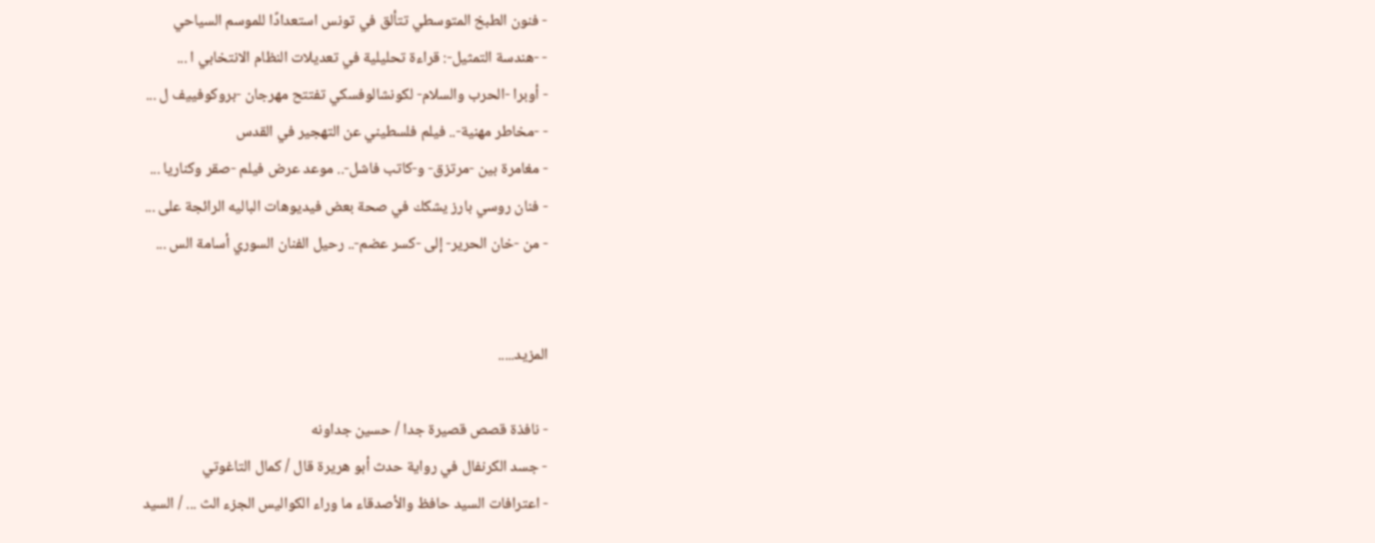- فنون الطبخ المتوسطي تتألق في تونس استعدادًا للموسم السياحي
- -هندسة التمثيل-: قراءة تحليلية في تعديلات النظام الانتخابي ا ...
- أوبرا -الحرب والسلام- لكونشالوفسكي تفتتح مهرجان -بروكوفييف ل ...
- -مخاطر مهنية-.. فيلم فلسطيني عن التهجير في القدس
- مغامرة بين -مرتزق- و-كاتب فاشل-.. موعد عرض فيلم -صقر وكناريا ...
- فنان روسي بارز يشكك في صحة بعض فيديوهات الباليه الرائجة على ...
- من -خان الحرير- إلى -كسر عضم-.. رحيل الفنان السوري أسامة الس ...


المزيد.....

- نافذة قصص قصيرة جدا / حسين جداونه
- جسد الكرنفال في رواية حدث أبو هريرة قال / كمال التاغوتي
- اعترافات السيد حافظ والأصدقاء ما وراء الكواليس الجزء الث ... / السيد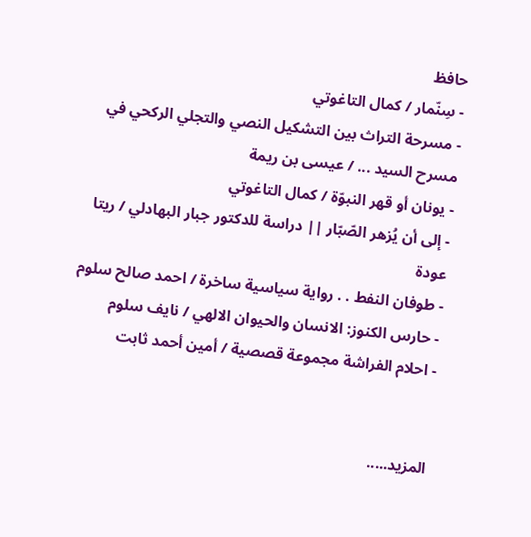حافظ
- سِنّمار / كمال التاغوتي
- مسرحة التراث بين التشكيل النصي والتجلي الركحي في مسرح السيد ... / عيسى بن ريمة
- يونان أو قهر النبوّة / كمال التاغوتي
- إلى أن يُزهر الصّبّار || دراسة للدكتور جبار البهادلي / ريتا عودة
- طوفان النفط . . رواية سياسية ساخرة / احمد صالح سلوم
- حارس الكنوز: الانسان والحيوان الالهي / نايف سلوم
- احلام الفراشة مجموعة قصصية / أمين أحمد ثابت


المزيد.....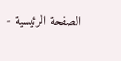الصفحة الرئيسية -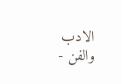الادب والفن -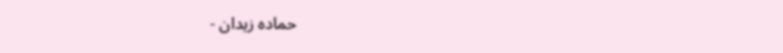حماده زيدان -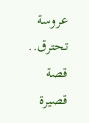عروسة تحترق.. قصة قصيرة